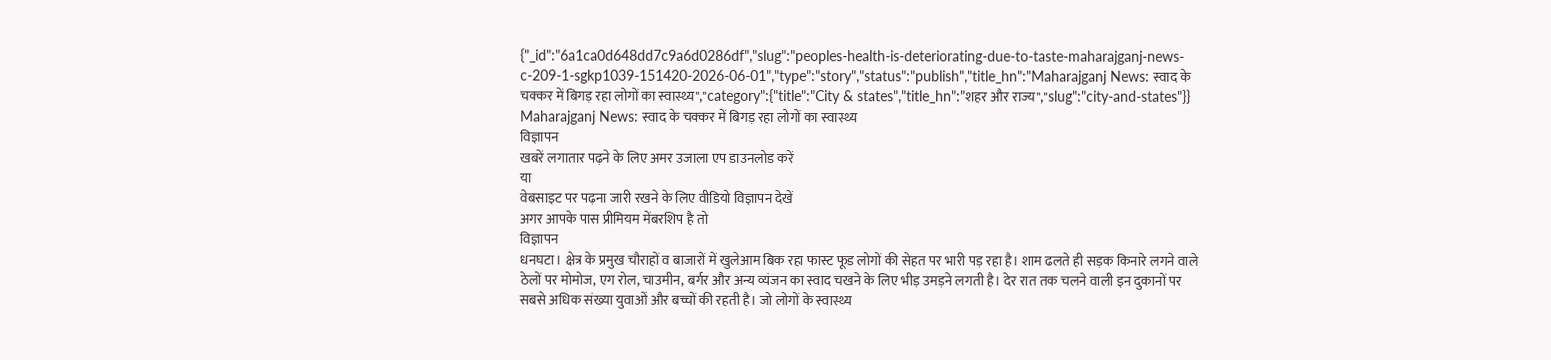{"_id":"6a1ca0d648dd7c9a6d0286df","slug":"peoples-health-is-deteriorating-due-to-taste-maharajganj-news-c-209-1-sgkp1039-151420-2026-06-01","type":"story","status":"publish","title_hn":"Maharajganj News: स्वाद के चक्कर में बिगड़ रहा लोगों का स्वास्थ्य","category":{"title":"City & states","title_hn":"शहर और राज्य","slug":"city-and-states"}}
Maharajganj News: स्वाद के चक्कर में बिगड़ रहा लोगों का स्वास्थ्य
विज्ञापन
खबरें लगातार पढ़ने के लिए अमर उजाला एप डाउनलोड करें
या
वेबसाइट पर पढ़ना जारी रखने के लिए वीडियो विज्ञापन देखें
अगर आपके पास प्रीमियम मेंबरशिप है तो
विज्ञापन
धनघटा। क्षेत्र के प्रमुख चौराहों व बाजारों में खुलेआम बिक रहा फास्ट फूड लोगों की सेहत पर भारी पड़ रहा है। शाम ढलते ही सड़क किनारे लगने वाले ठेलों पर मोमोज, एग रोल, चाउमीन, बर्गर और अन्य व्यंजन का स्वाद चखने के लिए भीड़ उमड़ने लगती है। देर रात तक चलने वाली इन दुकानों पर सबसे अधिक संख्या युवाओं और बच्चों की रहती है। जो लोगों के स्वास्थ्य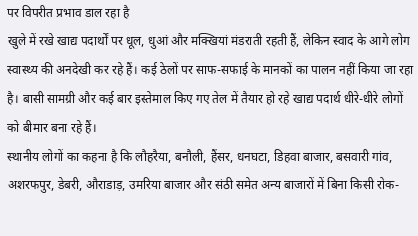पर विपरीत प्रभाव डाल रहा है
खुले में रखे खाद्य पदार्थों पर धूल, धुआं और मक्खियां मंडराती रहती हैं, लेकिन स्वाद के आगे लोग स्वास्थ्य की अनदेखी कर रहे हैं। कई ठेलों पर साफ-सफाई के मानकों का पालन नहीं किया जा रहा है। बासी सामग्री और कई बार इस्तेमाल किए गए तेल में तैयार हो रहे खाद्य पदार्थ धीरे-धीरे लोगों को बीमार बना रहे हैं।
स्थानीय लोगों का कहना है कि लौहरैया, बनौली, हैंसर, धनघटा, डिहवा बाजार, बसवारी गांव, अशरफपुर, डेबरी, औराडाड़, उमरिया बाजार और संठी समेत अन्य बाजारों में बिना किसी रोक-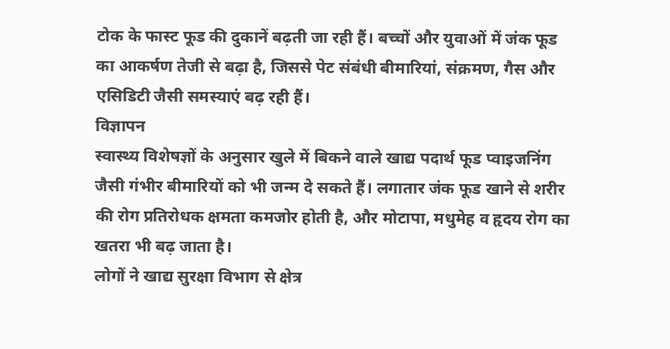टोक के फास्ट फूड की दुकानें बढ़ती जा रही हैं। बच्चों और युवाओं में जंक फूड का आकर्षण तेजी से बढ़ा है, जिससे पेट संबंधी बीमारियां, संक्रमण, गैस और एसिडिटी जैसी समस्याएं बढ़ रही हैं।
विज्ञापन
स्वास्थ्य विशेषज्ञों के अनुसार खुले में बिकने वाले खाद्य पदार्थ फूड प्वाइजनिंग जैसी गंभीर बीमारियों को भी जन्म दे सकते हैं। लगातार जंक फूड खाने से शरीर की रोग प्रतिरोधक क्षमता कमजोर होती है, और मोटापा, मधुमेह व हृदय रोग का खतरा भी बढ़ जाता है।
लोगों ने खाद्य सुरक्षा विभाग से क्षेत्र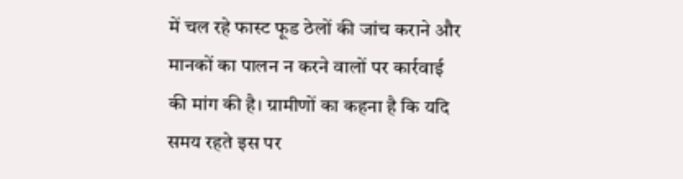में चल रहे फास्ट फूड ठेलों की जांच कराने और मानकों का पालन न करने वालों पर कार्रवाई की मांग की है। ग्रामीणों का कहना है कि यदि समय रहते इस पर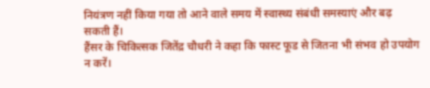नियंत्रण नहीं किया गया तो आने वाले समय में स्वास्थ्य संबंधी समस्याएं और बढ़ सकती हैं।
हैंसर के चिकित्सक जितेंद्र चौधरी ने कहा कि फास्ट फूड से जितना भी संभव हो उपयोग न करें।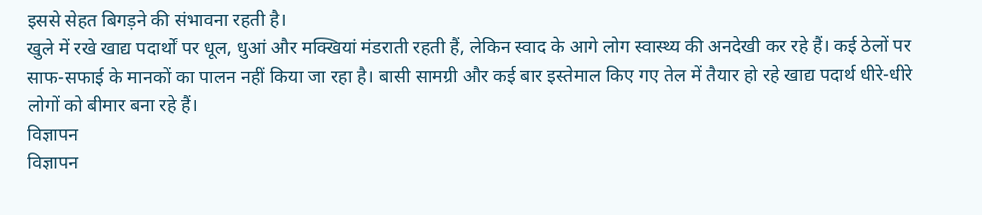इससे सेहत बिगड़ने की संभावना रहती है।
खुले में रखे खाद्य पदार्थों पर धूल, धुआं और मक्खियां मंडराती रहती हैं, लेकिन स्वाद के आगे लोग स्वास्थ्य की अनदेखी कर रहे हैं। कई ठेलों पर साफ-सफाई के मानकों का पालन नहीं किया जा रहा है। बासी सामग्री और कई बार इस्तेमाल किए गए तेल में तैयार हो रहे खाद्य पदार्थ धीरे-धीरे लोगों को बीमार बना रहे हैं।
विज्ञापन
विज्ञापन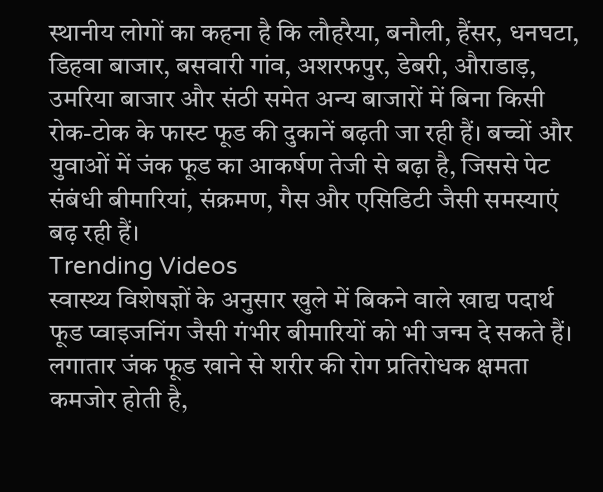स्थानीय लोगों का कहना है कि लौहरैया, बनौली, हैंसर, धनघटा, डिहवा बाजार, बसवारी गांव, अशरफपुर, डेबरी, औराडाड़, उमरिया बाजार और संठी समेत अन्य बाजारों में बिना किसी रोक-टोक के फास्ट फूड की दुकानें बढ़ती जा रही हैं। बच्चों और युवाओं में जंक फूड का आकर्षण तेजी से बढ़ा है, जिससे पेट संबंधी बीमारियां, संक्रमण, गैस और एसिडिटी जैसी समस्याएं बढ़ रही हैं।
Trending Videos
स्वास्थ्य विशेषज्ञों के अनुसार खुले में बिकने वाले खाद्य पदार्थ फूड प्वाइजनिंग जैसी गंभीर बीमारियों को भी जन्म दे सकते हैं। लगातार जंक फूड खाने से शरीर की रोग प्रतिरोधक क्षमता कमजोर होती है,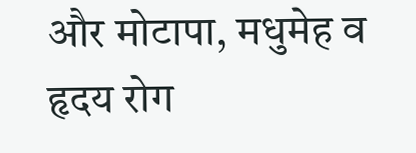और मोटापा, मधुमेह व हृदय रोग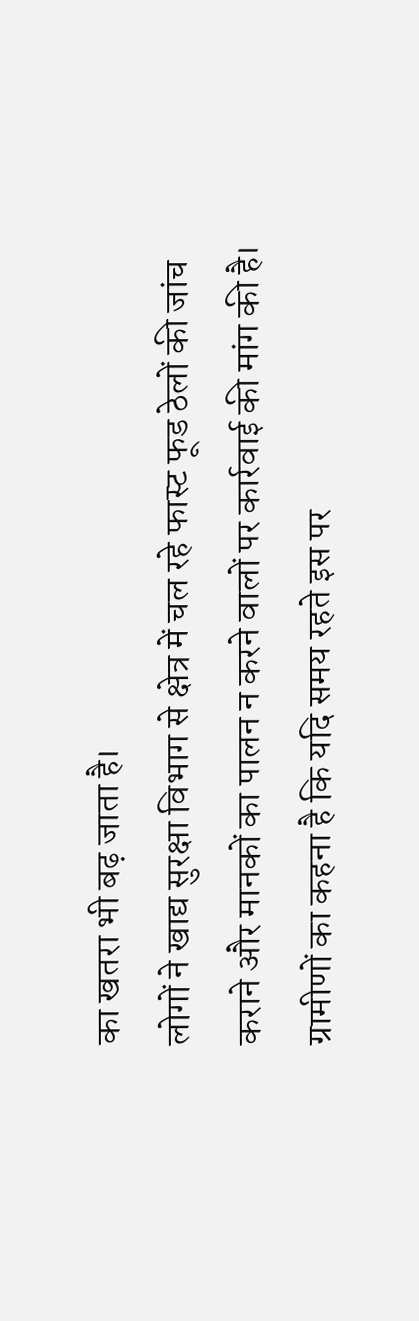का खतरा भी बढ़ जाता है।
लोगों ने खाद्य सुरक्षा विभाग से क्षेत्र में चल रहे फास्ट फूड ठेलों की जांच कराने और मानकों का पालन न करने वालों पर कार्रवाई की मांग की है। ग्रामीणों का कहना है कि यदि समय रहते इस पर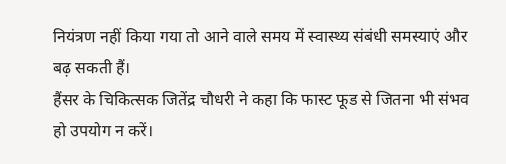नियंत्रण नहीं किया गया तो आने वाले समय में स्वास्थ्य संबंधी समस्याएं और बढ़ सकती हैं।
हैंसर के चिकित्सक जितेंद्र चौधरी ने कहा कि फास्ट फूड से जितना भी संभव हो उपयोग न करें।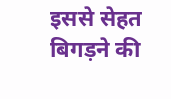इससे सेहत बिगड़ने की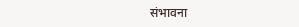संभावना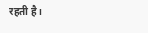रहती है।